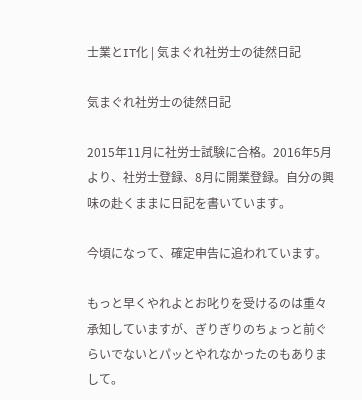士業とIT化 | 気まぐれ社労士の徒然日記

気まぐれ社労士の徒然日記

2015年11月に社労士試験に合格。2016年5月より、社労士登録、8月に開業登録。自分の興味の赴くままに日記を書いています。

今頃になって、確定申告に追われています。

もっと早くやれよとお叱りを受けるのは重々承知していますが、ぎりぎりのちょっと前ぐらいでないとパッとやれなかったのもありまして。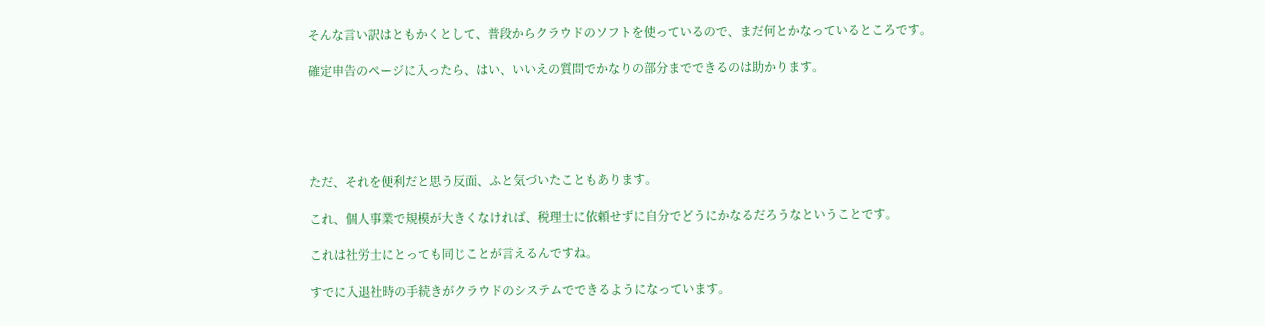そんな言い訳はともかくとして、普段からクラウドのソフトを使っているので、まだ何とかなっているところです。

確定申告のページに入ったら、はい、いいえの質問でかなりの部分までできるのは助かります。





ただ、それを便利だと思う反面、ふと気づいたこともあります。

これ、個人事業で規模が大きくなければ、税理士に依頼せずに自分でどうにかなるだろうなということです。

これは社労士にとっても同じことが言えるんですね。

すでに入退社時の手続きがクラウドのシステムでできるようになっています。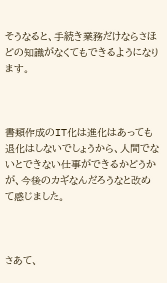そうなると、手続き業務だけならさほどの知識がなくてもできるようになります。



書類作成のIT化は進化はあっても退化はしないでしょうから、人間でないとできない仕事ができるかどうかが、今後のカギなんだろうなと改めて感じました。



さあて、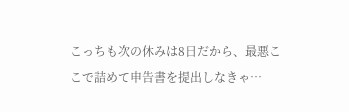こっちも次の休みは8日だから、最悪ここで詰めて申告書を提出しなきゃ…